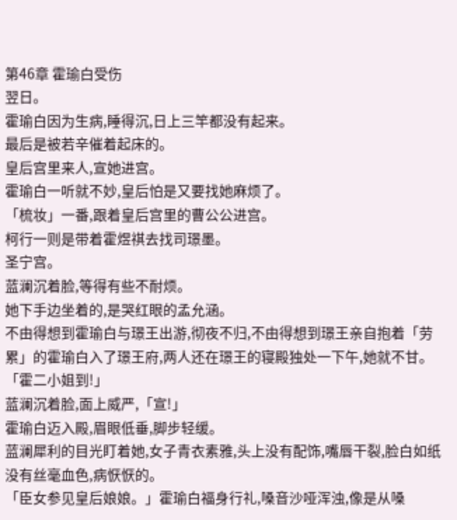第46章 霍瑜白受伤
翌日。
霍瑜白因为生病,睡得沉,日上三竿都没有起来。
最后是被若辛催着起床的。
皇后宫里来人,宣她进宫。
霍瑜白一听就不妙,皇后怕是又要找她麻烦了。
「梳妆」一番,跟着皇后宫里的曹公公进宫。
柯行一则是带着霍煜祺去找司璟墨。
圣宁宫。
蓝澜沉着脸,等得有些不耐烦。
她下手边坐着的,是哭红眼的孟允涵。
不由得想到霍瑜白与璟王出游,彻夜不归,不由得想到璟王亲自抱着「劳累」的霍瑜白入了璟王府,两人还在璟王的寝殿独处一下午,她就不甘。
「霍二小姐到!」
蓝澜沉着脸,面上威严,「宣!」
霍瑜白迈入殿,眉眼低垂,脚步轻缓。
蓝澜犀利的目光盯着她,女子青衣素雅,头上没有配饰,嘴唇干裂,脸白如纸没有丝毫血色,病恹恹的。
「臣女参见皇后娘娘。」霍瑜白福身行礼,嗓音沙哑浑浊,像是从嗓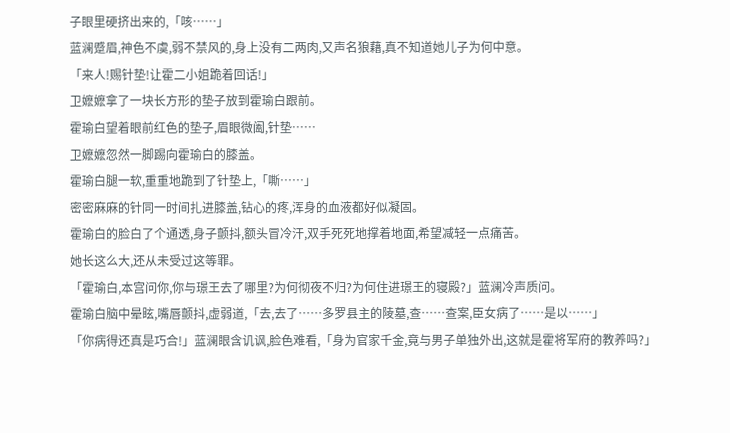子眼里硬挤出来的,「咳……」
蓝澜蹙眉,神色不虞,弱不禁风的,身上没有二两肉,又声名狼藉,真不知道她儿子为何中意。
「来人!赐针垫!让霍二小姐跪着回话!」
卫嬷嬷拿了一块长方形的垫子放到霍瑜白跟前。
霍瑜白望着眼前红色的垫子,眉眼微阖,针垫……
卫嬷嬷忽然一脚踢向霍瑜白的膝盖。
霍瑜白腿一软,重重地跪到了针垫上,「嘶……」
密密麻麻的针同一时间扎进膝盖,钻心的疼,浑身的血液都好似凝固。
霍瑜白的脸白了个通透,身子颤抖,额头冒冷汗,双手死死地撑着地面,希望减轻一点痛苦。
她长这么大,还从未受过这等罪。
「霍瑜白,本宫问你,你与璟王去了哪里?为何彻夜不归?为何住进璟王的寝殿?」蓝澜冷声质问。
霍瑜白脑中晕眩,嘴唇颤抖,虚弱道,「去,去了……多罗县主的陵墓,查……查案,臣女病了……是以……」
「你病得还真是巧合!」蓝澜眼含讥讽,脸色难看,「身为官家千金,竟与男子单独外出,这就是霍将军府的教养吗?」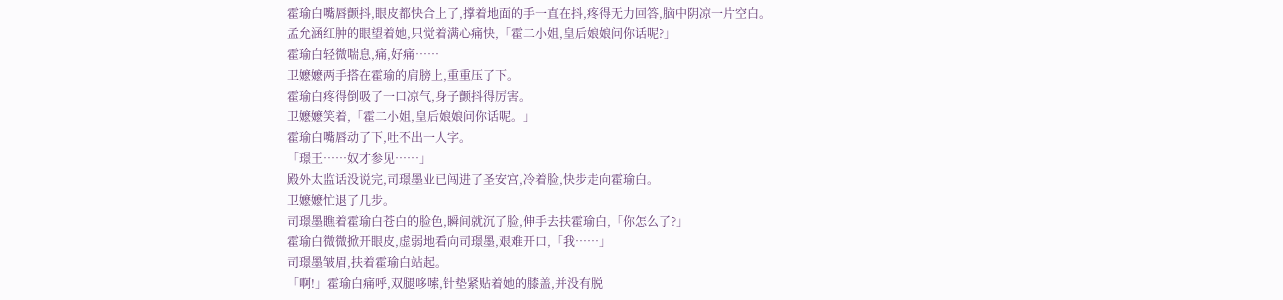霍瑜白嘴唇颤抖,眼皮都快合上了,撑着地面的手一直在抖,疼得无力回答,脑中阴凉一片空白。
孟允涵红肿的眼望着她,只觉着满心痛快,「霍二小姐,皇后娘娘问你话呢?」
霍瑜白轻微喘息,痛,好痛……
卫嬷嬷两手搭在霍瑜的肩膀上,重重压了下。
霍瑜白疼得倒吸了一口凉气,身子颤抖得厉害。
卫嬷嬷笑着,「霍二小姐,皇后娘娘问你话呢。」
霍瑜白嘴唇动了下,吐不出一人字。
「璟王……奴才参见……」
殿外太监话没说完,司璟墨业已闯进了圣安宫,冷着脸,快步走向霍瑜白。
卫嬷嬷忙退了几步。
司璟墨瞧着霍瑜白苍白的脸色,瞬间就沉了脸,伸手去扶霍瑜白,「你怎么了?」
霍瑜白微微掀开眼皮,虚弱地看向司璟墨,艰难开口,「我……」
司璟墨皱眉,扶着霍瑜白站起。
「啊!」霍瑜白痛呼,双腿哆嗦,针垫紧贴着她的膝盖,并没有脱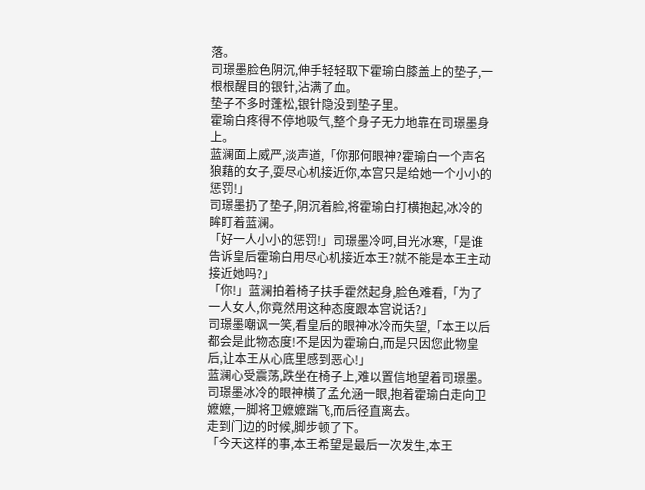落。
司璟墨脸色阴沉,伸手轻轻取下霍瑜白膝盖上的垫子,一根根醒目的银针,沾满了血。
垫子不多时蓬松,银针隐没到垫子里。
霍瑜白疼得不停地吸气,整个身子无力地靠在司璟墨身上。
蓝澜面上威严,淡声道,「你那何眼神?霍瑜白一个声名狼藉的女子,耍尽心机接近你,本宫只是给她一个小小的惩罚!」
司璟墨扔了垫子,阴沉着脸,将霍瑜白打横抱起,冰冷的眸盯着蓝澜。
「好一人小小的惩罚!」司璟墨冷呵,目光冰寒,「是谁告诉皇后霍瑜白用尽心机接近本王?就不能是本王主动接近她吗?」
「你!」蓝澜拍着椅子扶手霍然起身,脸色难看,「为了一人女人,你竟然用这种态度跟本宫说话?」
司璟墨嘲讽一笑,看皇后的眼神冰冷而失望,「本王以后都会是此物态度!不是因为霍瑜白,而是只因您此物皇后,让本王从心底里感到恶心!」
蓝澜心受震荡,跌坐在椅子上,难以置信地望着司璟墨。
司璟墨冰冷的眼神横了孟允涵一眼,抱着霍瑜白走向卫嬷嬷,一脚将卫嬷嬷踹飞,而后径直离去。
走到门边的时候,脚步顿了下。
「今天这样的事,本王希望是最后一次发生,本王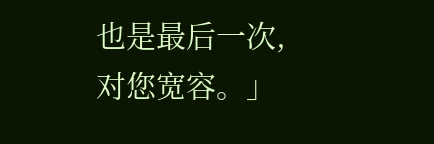也是最后一次,对您宽容。」